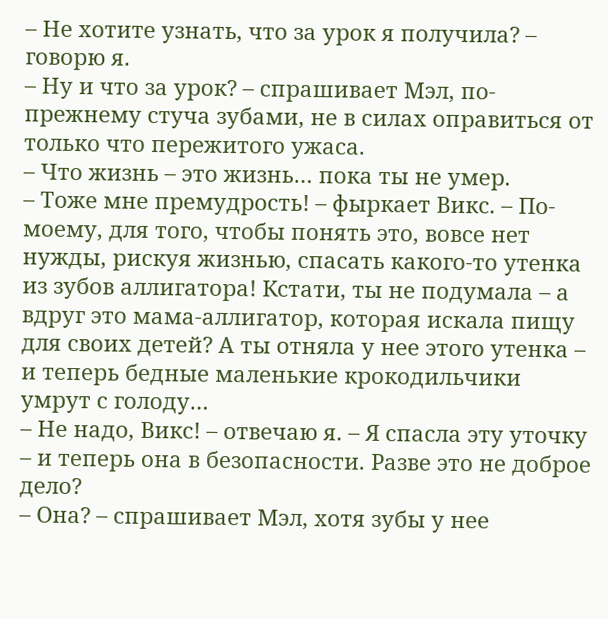– Не хотите узнать, что за урок я получила? – говорю я.
– Ну и что за урок? – спрашивает Мэл, по-прежнему стуча зубами, не в силах оправиться от только что пережитого ужаса.
– Что жизнь – это жизнь… пока ты не умер.
– Тоже мне премудрость! – фыркает Викс. – По-моему, для того, чтобы понять это, вовсе нет нужды, рискуя жизнью, спасать какого-то утенка из зубов аллигатора! Кстати, ты не подумала – а вдруг это мама-аллигатор, которая искала пищу для своих детей? А ты отняла у нее этого утенка – и теперь бедные маленькие крокодильчики умрут с голоду…
– Не надо, Викс! – отвечаю я. – Я спасла эту уточку – и теперь она в безопасности. Разве это не доброе дело?
– Она? – спрашивает Мэл, хотя зубы у нее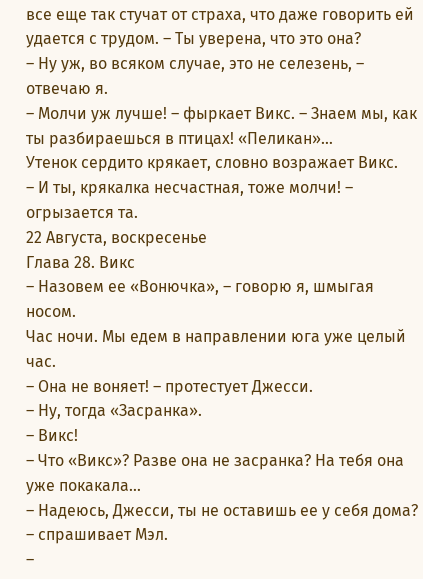все еще так стучат от страха, что даже говорить ей удается с трудом. – Ты уверена, что это она?
– Ну уж, во всяком случае, это не селезень, – отвечаю я.
– Молчи уж лучше! – фыркает Викс. – Знаем мы, как ты разбираешься в птицах! «Пеликан»…
Утенок сердито крякает, словно возражает Викс.
– И ты, крякалка несчастная, тоже молчи! – огрызается та.
22 Августа, воскресенье
Глава 28. Викс
– Назовем ее «Вонючка», – говорю я, шмыгая носом.
Час ночи. Мы едем в направлении юга уже целый час.
– Она не воняет! – протестует Джесси.
– Ну, тогда «Засранка».
– Викс!
– Что «Викс»? Разве она не засранка? На тебя она уже покакала…
– Надеюсь, Джесси, ты не оставишь ее у себя дома? – спрашивает Мэл.
–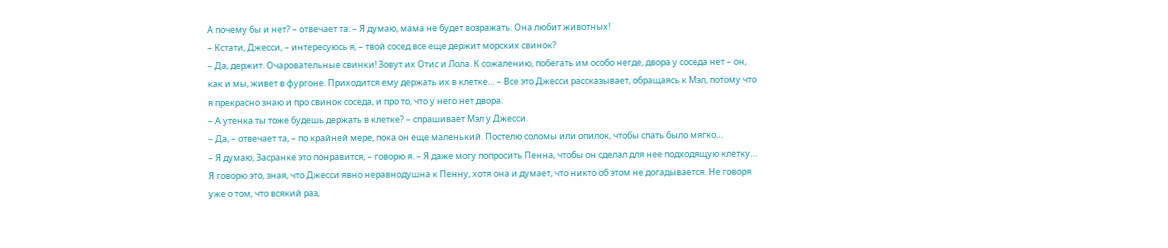А почему бы и нет? – отвечает та. – Я думаю, мама не будет возражать. Она любит животных!
– Кстати, Джесси, – интересуюсь я, – твой сосед все еще держит морских свинок?
– Да, держит. Очаровательные свинки! Зовут их Отис и Лола. К сожалению, побегать им особо негде, двора у соседа нет – он, как и мы, живет в фургоне. Приходится ему держать их в клетке… – Все это Джесси рассказывает, обращаясь к Мэл, потому что я прекрасно знаю и про свинок соседа, и про то, что у него нет двора.
– А утенка ты тоже будешь держать в клетке? – спрашивает Мэл у Джесси.
– Да, – отвечает та, – по крайней мере, пока он еще маленький. Постелю соломы или опилок, чтобы спать было мягко…
– Я думаю, Засранке это понравится, – говорю я. – Я даже могу попросить Пенна, чтобы он сделал для нее подходящую клетку…
Я говорю это, зная, что Джесси явно неравнодушна к Пенну, хотя она и думает, что никто об этом не догадывается. Не говоря уже о том, что всякий раз,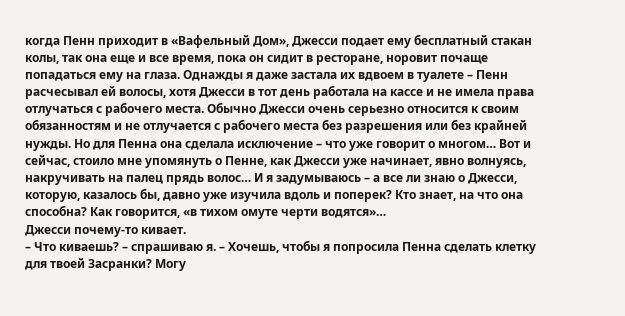когда Пенн приходит в «Вафельный Дом», Джесси подает ему бесплатный стакан колы, так она еще и все время, пока он сидит в ресторане, норовит почаще попадаться ему на глаза. Однажды я даже застала их вдвоем в туалете – Пенн расчесывал ей волосы, хотя Джесси в тот день работала на кассе и не имела права отлучаться с рабочего места. Обычно Джесси очень серьезно относится к своим обязанностям и не отлучается с рабочего места без разрешения или без крайней нужды. Но для Пенна она сделала исключение – что уже говорит о многом… Вот и сейчас, стоило мне упомянуть о Пенне, как Джесси уже начинает, явно волнуясь, накручивать на палец прядь волос… И я задумываюсь – а все ли знаю о Джесси, которую, казалось бы, давно уже изучила вдоль и поперек? Кто знает, на что она способна? Как говорится, «в тихом омуте черти водятся»…
Джесси почему-то кивает.
– Что киваешь? – спрашиваю я. – Хочешь, чтобы я попросила Пенна сделать клетку для твоей Засранки? Могу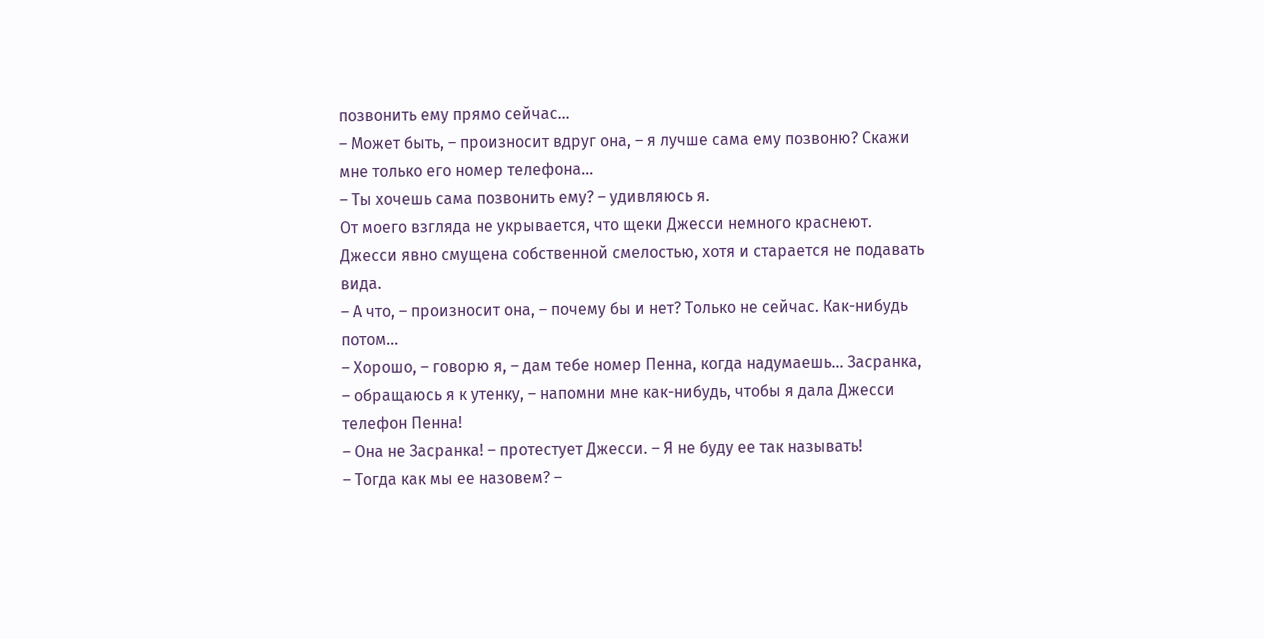позвонить ему прямо сейчас…
– Может быть, – произносит вдруг она, – я лучше сама ему позвоню? Скажи мне только его номер телефона…
– Ты хочешь сама позвонить ему? – удивляюсь я.
От моего взгляда не укрывается, что щеки Джесси немного краснеют. Джесси явно смущена собственной смелостью, хотя и старается не подавать вида.
– А что, – произносит она, – почему бы и нет? Только не сейчас. Как-нибудь потом…
– Хорошо, – говорю я, – дам тебе номер Пенна, когда надумаешь… Засранка, – обращаюсь я к утенку, – напомни мне как-нибудь, чтобы я дала Джесси телефон Пенна!
– Она не Засранка! – протестует Джесси. – Я не буду ее так называть!
– Тогда как мы ее назовем? –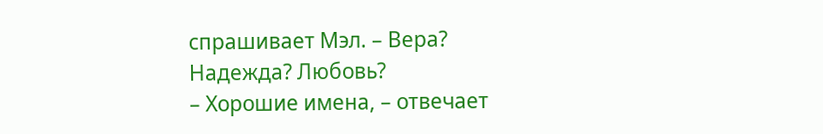спрашивает Мэл. – Вера? Надежда? Любовь?
– Хорошие имена, – отвечает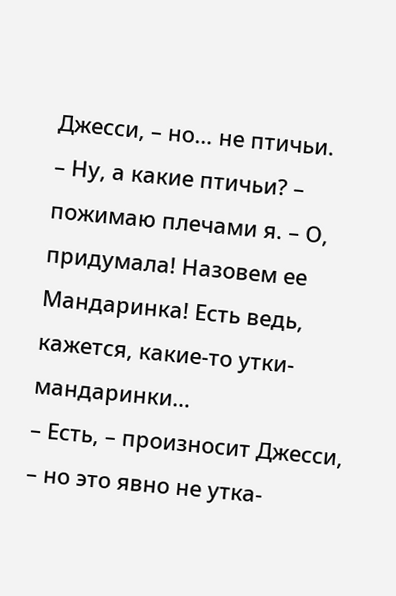Джесси, – но… не птичьи.
– Ну, а какие птичьи? – пожимаю плечами я. – О, придумала! Назовем ее Мандаринка! Есть ведь, кажется, какие-то утки-мандаринки…
– Есть, – произносит Джесси, – но это явно не утка-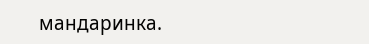мандаринка.